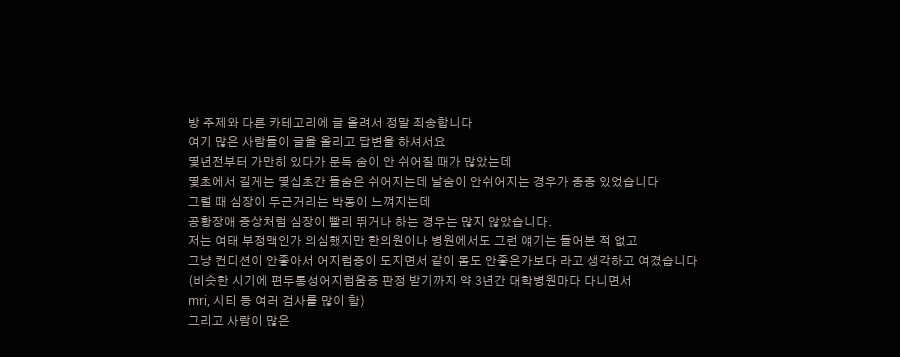방 주제와 다른 카테고리에 글 올려서 정말 죄송합니다
여기 많은 사람들이 글을 올리고 답변을 하셔서요
몇년전부터 가만히 있다가 문득 숨이 안 쉬어질 때가 많았는데
몇초에서 길게는 몇십초간 들숨은 쉬어지는데 날숨이 안쉬어지는 경우가 종종 있었습니다
그럴 때 심장이 두근거리는 박동이 느껴지는데
공황장애 증상처럼 심장이 빨리 뛰거나 하는 경우는 많지 않았습니다.
저는 여태 부정맥인가 의심했지만 한의원이나 병원에서도 그런 얘기는 들어본 적 없고
그냥 컨디션이 안좋아서 어지럼증이 도지면서 같이 몸도 안좋은가보다 라고 생각하고 여겼습니다
(비슷한 시기에 편두통성어지럼움증 판정 받기까지 약 3년간 대학병원마다 다니면서
mri, 시티 등 여러 검사를 많이 함)
그리고 사람이 많은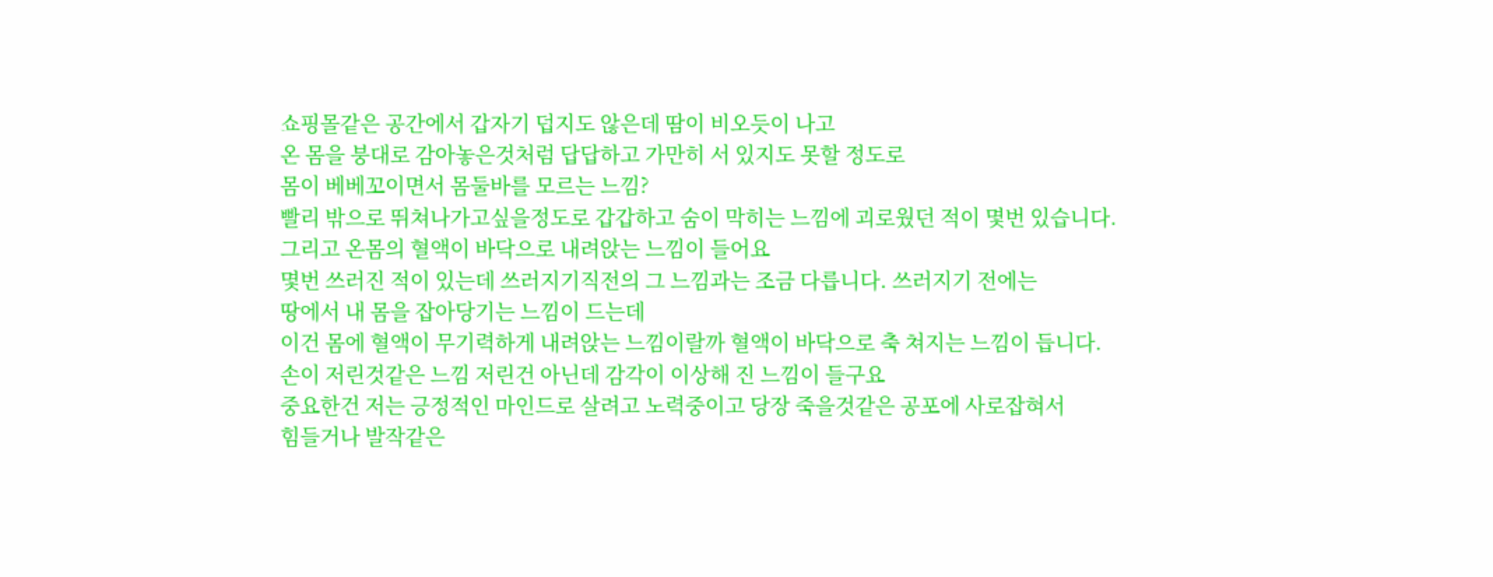쇼핑몰같은 공간에서 갑자기 덥지도 않은데 땀이 비오듯이 나고
온 몸을 붕대로 감아놓은것처럼 답답하고 가만히 서 있지도 못할 정도로
몸이 베베꼬이면서 몸둘바를 모르는 느낌?
빨리 밖으로 뛰쳐나가고싶을정도로 갑갑하고 숨이 막히는 느낌에 괴로웠던 적이 몇번 있습니다.
그리고 온몸의 혈액이 바닥으로 내려앉는 느낌이 들어요
몇번 쓰러진 적이 있는데 쓰러지기직전의 그 느낌과는 조금 다릅니다. 쓰러지기 전에는
땅에서 내 몸을 잡아당기는 느낌이 드는데
이건 몸에 혈액이 무기력하게 내려앉는 느낌이랄까 혈액이 바닥으로 축 쳐지는 느낌이 듭니다.
손이 저린것같은 느낌 저린건 아닌데 감각이 이상해 진 느낌이 들구요
중요한건 저는 긍정적인 마인드로 살려고 노력중이고 당장 죽을것같은 공포에 사로잡혀서
힘들거나 발작같은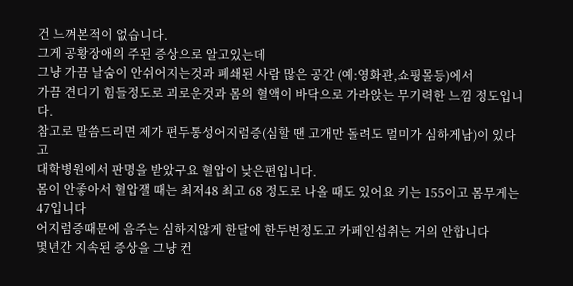건 느껴본적이 없습니다.
그게 공황장애의 주된 증상으로 알고있는데
그냥 가끔 날숨이 안쉬어지는것과 폐쇄된 사람 많은 공간 (예:영화관,쇼핑몰등)에서
가끔 견디기 힘들정도로 괴로운것과 몸의 혈액이 바닥으로 가라앉는 무기력한 느낌 정도입니다.
참고로 말씀드리면 제가 편두통성어지럼증(심할 땐 고개만 돌려도 멀미가 심하게남)이 있다고
대학병원에서 판명을 받았구요 혈압이 낮은편입니다.
몸이 안좋아서 혈압잴 때는 최저48 최고 68 정도로 나올 때도 있어요 키는 155이고 몸무게는 47입니다
어지럼증때문에 음주는 심하지않게 한달에 한두번정도고 카페인섭취는 거의 안합니다
몇년간 지속된 증상을 그냥 컨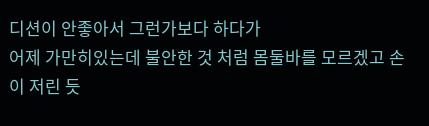디션이 안좋아서 그런가보다 하다가
어제 가만히있는데 불안한 것 처럼 몸둘바를 모르겠고 손이 저린 듯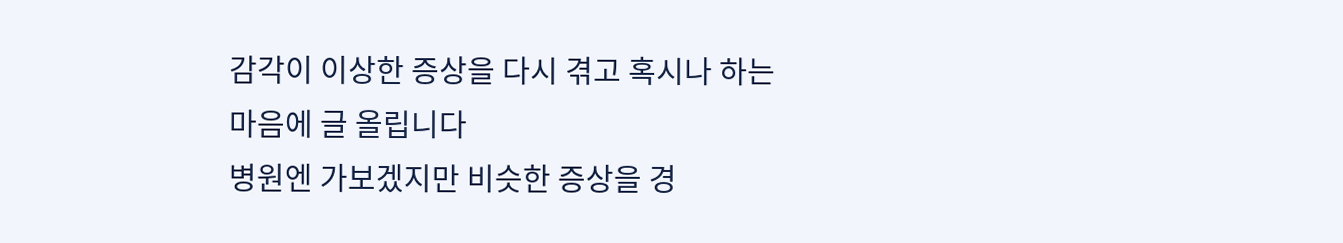감각이 이상한 증상을 다시 겪고 혹시나 하는 마음에 글 올립니다
병원엔 가보겠지만 비슷한 증상을 경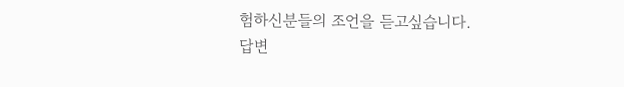험하신분들의 조언을 듣고싶습니다.
답변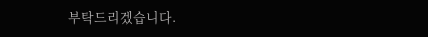부탁드리겠습니다.